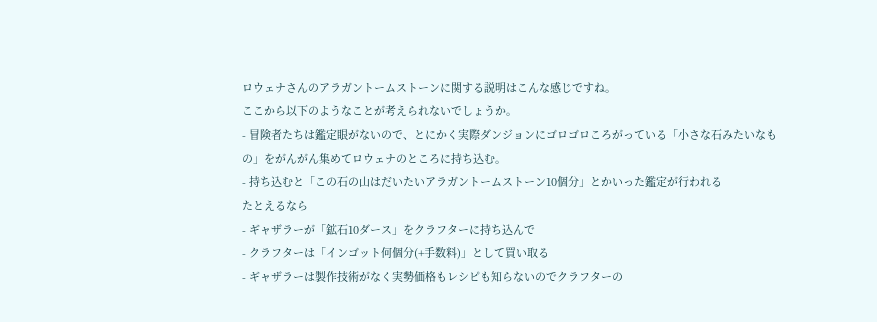ロウェナさんのアラガントームストーンに関する説明はこんな感じですね。
ここから以下のようなことが考えられないでしょうか。
- 冒険者たちは鑑定眼がないので、とにかく実際ダンジョンにゴロゴロころがっている「小さな石みたいなもの」をがんがん集めてロウェナのところに持ち込む。
- 持ち込むと「この石の山はだいたいアラガントームストーン10個分」とかいった鑑定が行われる
たとえるなら
- ギャザラーが「鉱石10ダース」をクラフターに持ち込んで
- クラフターは「インゴット何個分(+手数料)」として買い取る
- ギャザラーは製作技術がなく実勢価格もレシピも知らないのでクラフターの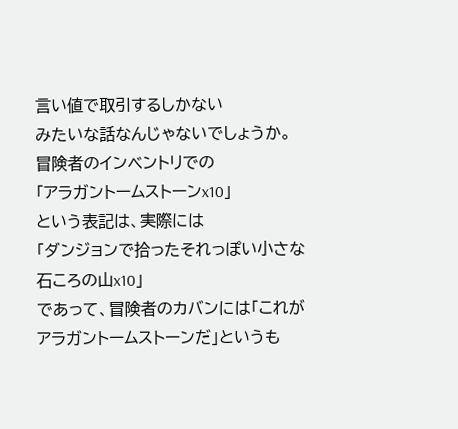言い値で取引するしかない
みたいな話なんじゃないでしょうか。
冒険者のインベントリでの
「アラガントームストーンx10」
という表記は、実際には
「ダンジョンで拾ったそれっぽい小さな石ころの山x10」
であって、冒険者のカバンには「これがアラガントームストーンだ」というも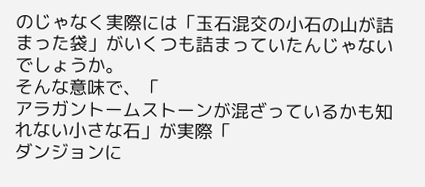のじゃなく実際には「玉石混交の小石の山が詰まった袋」がいくつも詰まっていたんじゃないでしょうか。
そんな意味で、「
アラガントームストーンが混ざっているかも知れない小さな石」が実際「
ダンジョンに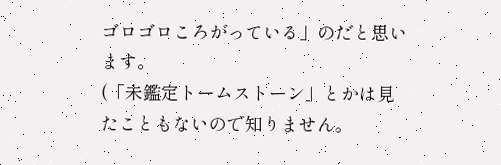ゴロゴロころがっている」のだと思います。
(「未鑑定トームストーン」とかは見たこともないので知りません。